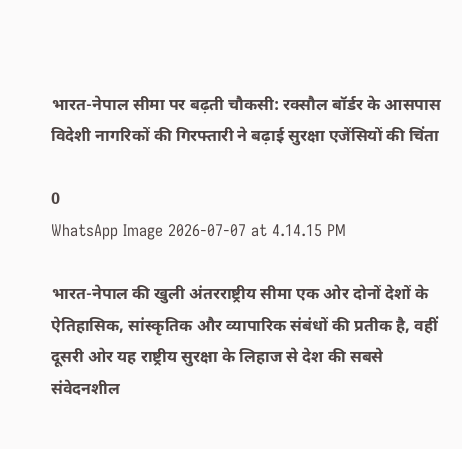भारत-नेपाल सीमा पर बढ़ती चौकसी: रक्सौल बॉर्डर के आसपास विदेशी नागरिकों की गिरफ्तारी ने बढ़ाई सुरक्षा एजेंसियों की चिंता

0
WhatsApp Image 2026-07-07 at 4.14.15 PM

भारत-नेपाल की खुली अंतरराष्ट्रीय सीमा एक ओर दोनों देशों के ऐतिहासिक, सांस्कृतिक और व्यापारिक संबंधों की प्रतीक है, वहीं दूसरी ओर यह राष्ट्रीय सुरक्षा के लिहाज से देश की सबसे संवेदनशील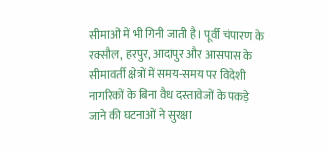सीमाओं में भी गिनी जाती है। पूर्वी चंपारण के रक्सौल, हरपुर, आदापुर और आसपास के सीमावर्ती क्षेत्रों में समय-समय पर विदेशी नागरिकों के बिना वैध दस्तावेजों के पकड़े जाने की घटनाओं ने सुरक्षा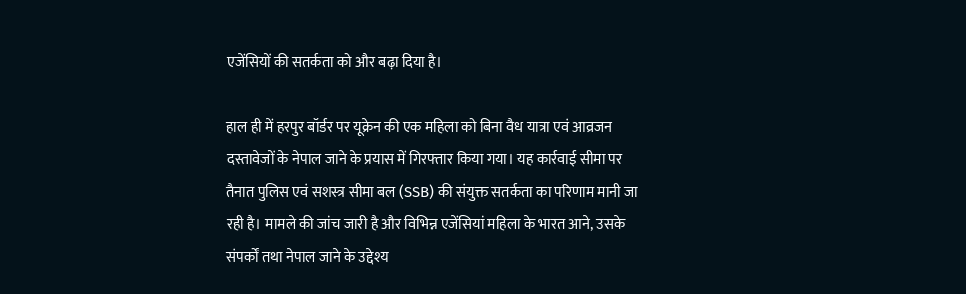एजेंसियों की सतर्कता को और बढ़ा दिया है।

हाल ही में हरपुर बॉर्डर पर यूक्रेन की एक महिला को बिना वैध यात्रा एवं आव्रजन दस्तावेजों के नेपाल जाने के प्रयास में गिरफ्तार किया गया। यह कार्रवाई सीमा पर तैनात पुलिस एवं सशस्त्र सीमा बल (SSB) की संयुक्त सतर्कता का परिणाम मानी जा रही है। मामले की जांच जारी है और विभिन्न एजेंसियां महिला के भारत आने, उसके संपर्कों तथा नेपाल जाने के उद्देश्य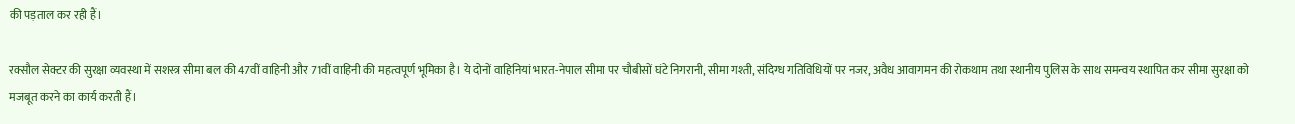की पड़ताल कर रही हैं।

रक्सौल सेक्टर की सुरक्षा व्यवस्था में सशस्त्र सीमा बल की 47वीं वाहिनी और 71वीं वाहिनी की महत्वपूर्ण भूमिका है। ये दोनों वाहिनियां भारत-नेपाल सीमा पर चौबीसों घंटे निगरानी, सीमा गश्ती, संदिग्ध गतिविधियों पर नजर, अवैध आवागमन की रोकथाम तथा स्थानीय पुलिस के साथ समन्वय स्थापित कर सीमा सुरक्षा को मजबूत करने का कार्य करती हैं।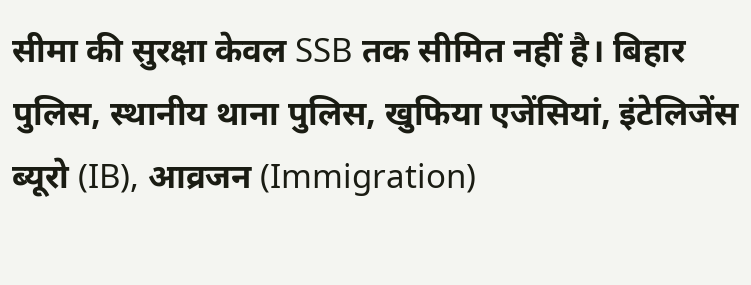सीमा की सुरक्षा केवल SSB तक सीमित नहीं है। बिहार पुलिस, स्थानीय थाना पुलिस, खुफिया एजेंसियां, इंटेलिजेंस ब्यूरो (IB), आव्रजन (Immigration)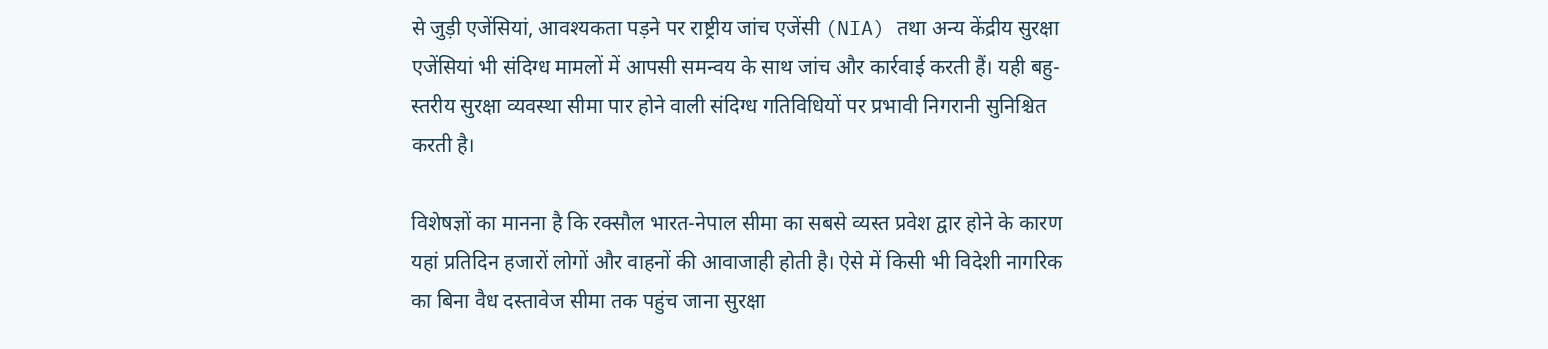से जुड़ी एजेंसियां, आवश्यकता पड़ने पर राष्ट्रीय जांच एजेंसी (NIA) तथा अन्य केंद्रीय सुरक्षा एजेंसियां भी संदिग्ध मामलों में आपसी समन्वय के साथ जांच और कार्रवाई करती हैं। यही बहु-स्तरीय सुरक्षा व्यवस्था सीमा पार होने वाली संदिग्ध गतिविधियों पर प्रभावी निगरानी सुनिश्चित करती है।

विशेषज्ञों का मानना है कि रक्सौल भारत-नेपाल सीमा का सबसे व्यस्त प्रवेश द्वार होने के कारण यहां प्रतिदिन हजारों लोगों और वाहनों की आवाजाही होती है। ऐसे में किसी भी विदेशी नागरिक का बिना वैध दस्तावेज सीमा तक पहुंच जाना सुरक्षा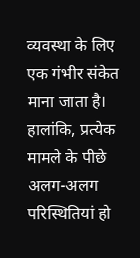व्यवस्था के लिए एक गंभीर संकेत माना जाता है। हालांकि, प्रत्येक मामले के पीछे अलग-अलग परिस्थितियां हो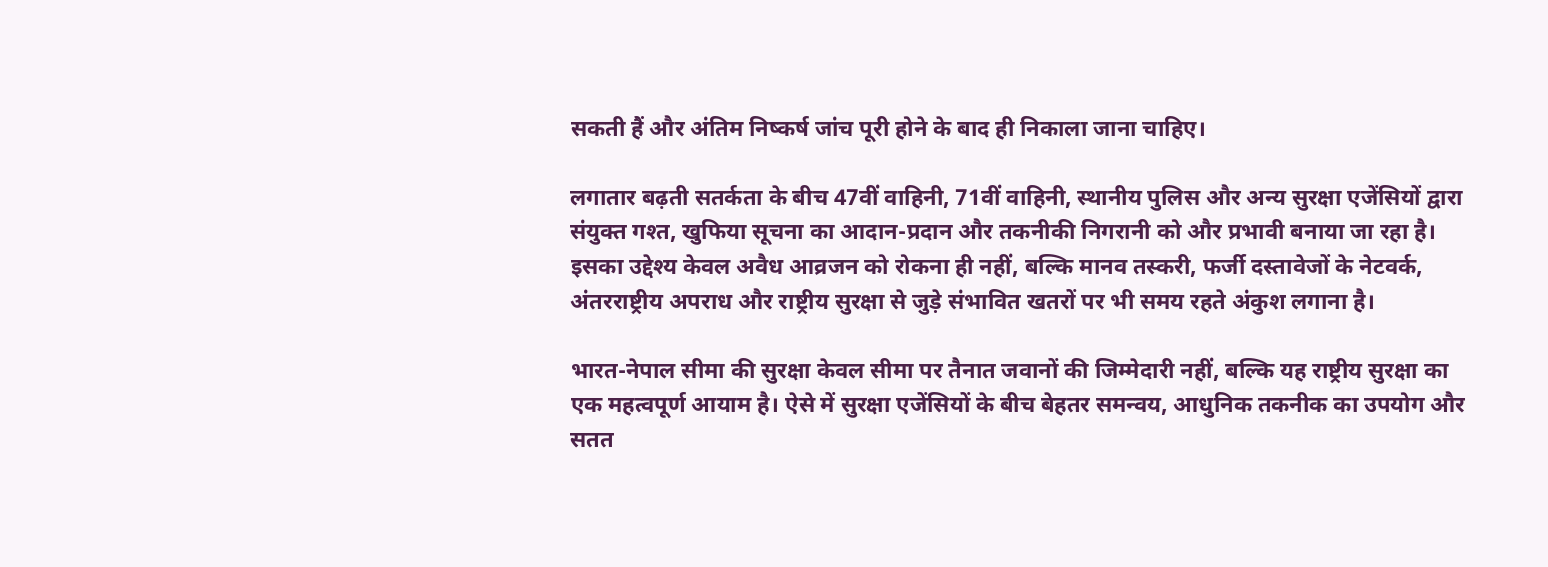सकती हैं और अंतिम निष्कर्ष जांच पूरी होने के बाद ही निकाला जाना चाहिए।

लगातार बढ़ती सतर्कता के बीच 47वीं वाहिनी, 71वीं वाहिनी, स्थानीय पुलिस और अन्य सुरक्षा एजेंसियों द्वारा संयुक्त गश्त, खुफिया सूचना का आदान-प्रदान और तकनीकी निगरानी को और प्रभावी बनाया जा रहा है। इसका उद्देश्य केवल अवैध आव्रजन को रोकना ही नहीं, बल्कि मानव तस्करी, फर्जी दस्तावेजों के नेटवर्क, अंतरराष्ट्रीय अपराध और राष्ट्रीय सुरक्षा से जुड़े संभावित खतरों पर भी समय रहते अंकुश लगाना है।

भारत-नेपाल सीमा की सुरक्षा केवल सीमा पर तैनात जवानों की जिम्मेदारी नहीं, बल्कि यह राष्ट्रीय सुरक्षा का एक महत्वपूर्ण आयाम है। ऐसे में सुरक्षा एजेंसियों के बीच बेहतर समन्वय, आधुनिक तकनीक का उपयोग और सतत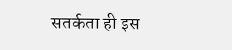सतर्कता ही इस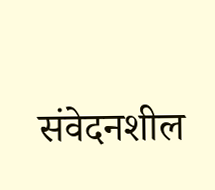संवेदनशील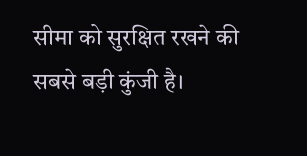सीमा को सुरक्षित रखने की सबसे बड़ी कुंजी है।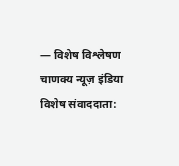— विशेष विश्लेषण
चाणक्य न्यूज़ इंडिया
विशेष संवाददाता: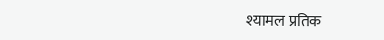श्यामल प्रतिक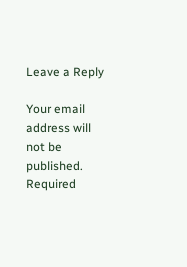Leave a Reply

Your email address will not be published. Required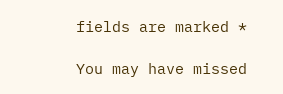fields are marked *

You may have missed